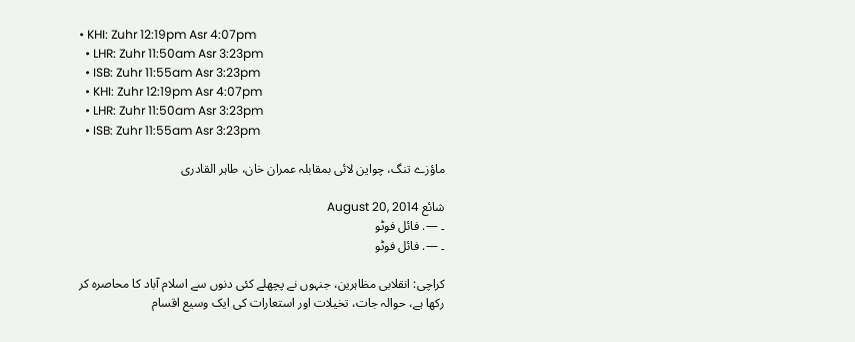• KHI: Zuhr 12:19pm Asr 4:07pm
  • LHR: Zuhr 11:50am Asr 3:23pm
  • ISB: Zuhr 11:55am Asr 3:23pm
  • KHI: Zuhr 12:19pm Asr 4:07pm
  • LHR: Zuhr 11:50am Asr 3:23pm
  • ISB: Zuhr 11:55am Asr 3:23pm

ماؤزے تنگ، چواین لائی بمقابلہ عمران خان، طاہر القادری

شائع August 20, 2014
۔ —. فائل فوٹو
۔ —. فائل فوٹو

کراچی: انقلابی مظاہرین، جنہوں نے پچھلے کئی دنوں سے اسلام آباد کا محاصرہ کر رکھا ہے، حوالہ جات، تخیلات اور استعارات کی ایک وسیع اقسام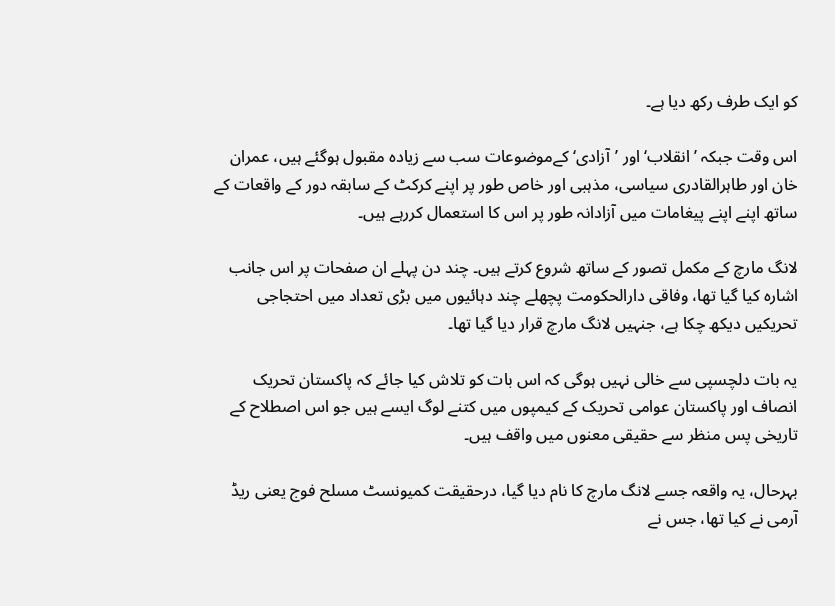کو ایک طرف رکھ دیا ہے۔

اس وقت جبکہ ’انقلاب‘ اور ’آزادی‘ کےموضوعات سب سے زیادہ مقبول ہوگئے ہیں، عمران خان اور طاہرالقادری سیاسی، مذہبی اور خاص طور پر اپنے کرکٹ کے سابقہ دور کے واقعات کے ساتھ اپنے اپنے پیغامات میں آزادانہ طور پر اس کا استعمال کررہے ہیں۔

لانگ مارچ کے مکمل تصور کے ساتھ شروع کرتے ہیں۔ چند دن پہلے ان صفحات پر اس جانب اشارہ کیا گیا تھا، وفاقی دارالحکومت پچھلے چند دہائیوں میں بڑی تعداد میں احتجاجی تحریکیں دیکھ چکا ہے، جنہیں لانگ مارچ قرار دیا گیا تھا۔

یہ بات دلچسپی سے خالی نہیں ہوگی کہ اس بات کو تلاش کیا جائے کہ پاکستان تحریک انصاف اور پاکستان عوامی تحریک کے کیمپوں میں کتنے لوگ ایسے ہیں جو اس اصطلاح کے تاریخی پس منظر سے حقیقی معنوں میں واقف ہیں۔

بہرحال، یہ واقعہ جسے لانگ مارچ کا نام دیا گیا، درحقیقت کمیونسٹ مسلح فوج یعنی ریڈ آرمی نے کیا تھا، جس نے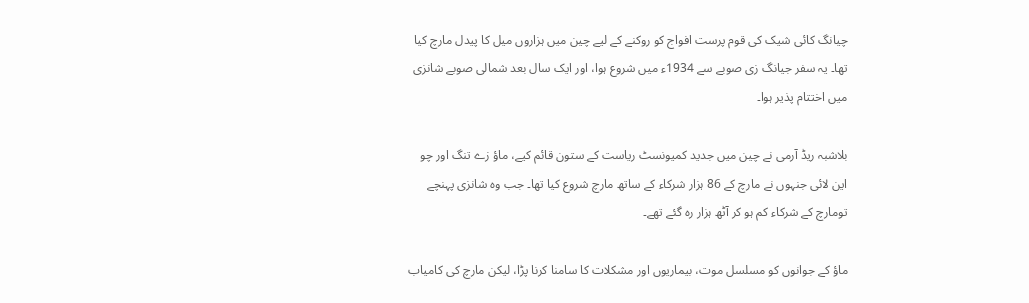چیانگ کائی شیک کی قوم پرست افواج کو روکنے کے لیے چین میں ہزاروں میل کا پیدل مارچ کیا تھا۔ یہ سفر جیانگ زی صوبے سے 1934ء میں شروع ہوا، اور ایک سال بعد شمالی صوبے شانزی میں اختتام پذیر ہوا۔

بلاشبہ ریڈ آرمی نے چین میں جدید کمیونسٹ ریاست کے ستون قائم کیے، ماؤ زے تنگ اور چو این لائی جنہوں نے مارچ کے 86 ہزار شرکاء کے ساتھ مارچ شروع کیا تھا۔ جب وہ شانزی پہنچے تومارچ کے شرکاء کم ہو کر آٹھ ہزار رہ گئے تھے۔

ماؤ کے جوانوں کو مسلسل موت، بیماریوں اور مشکلات کا سامنا کرنا پڑا، لیکن مارچ کی کامیاب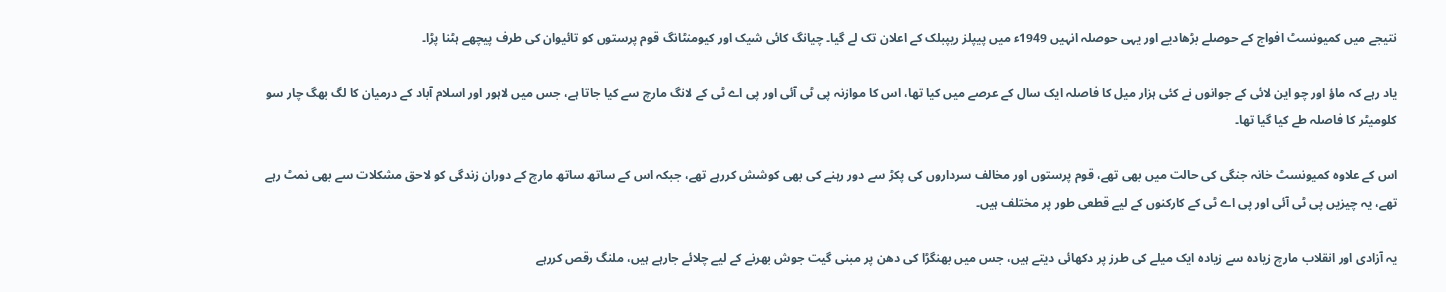نتیجے میں کمیونسٹ افواج کے حوصلے بڑھادیے اور یہی حوصلہ انہیں 1949ء میں پیپلز ریپبلک کے اعلان تک لے گیا۔ چیانگ کائی شیک اور کیومنٹانگ قوم پرستوں کو تائیوان کی طرف پیچھے ہٹنا پڑا۔

یاد رہے کہ ماؤ اور چو این لائی کے جوانوں نے کئی ہزار میل کا فاصلہ ایک سال کے عرصے میں کیا تھا، اس کا موازنہ پی ٹی آئی اور پی اے ٹی کے لانگ مارچ سے کیا جاتا ہے، جس میں لاہور اور اسلام آباد کے درمیان کا لگ بھگ چار سو کلومیٹر کا فاصلہ طے کیا گیا تھا۔

اس کے علاوہ کمیونسٹ خانہ جنگی کی حالت میں بھی تھے، قوم پرستوں اور مخالف سرداروں کی پکڑ سے دور رہنے کی بھی کوشش کررہے تھے، جبکہ اس کے ساتھ ساتھ مارچ کے دوران زندگی کو لاحق مشکلات سے بھی نمٹ رہے تھے، یہ چیزیں پی ٹی آئی اور پی اے ٹی کے کارکنوں کے لیے قطعی طور پر مختلف ہیں۔

یہ آزادی اور انقلاب مارچ زیادہ سے زیادہ ایک میلے کی طرز پر دکھائی دیتے ہیں، جس میں بھنگڑا کی دھن پر مبنی گیت جوش بھرنے کے لیے چلائے جارہے ہیں، ملنگ رقص کررہے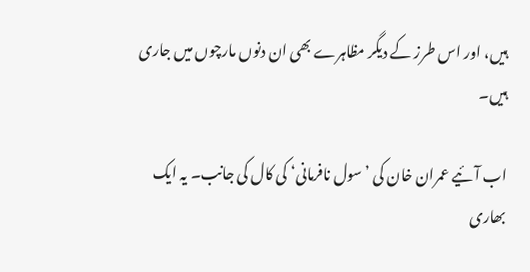ہیں، اور اس طرز کے دیگر مظاہرے بھی ان دنوں مارچوں میں جاری ہیں۔

اب آئیے عمران خان کی ’سول نافرمانی‘ کی کال کی جانب۔ یہ ایک بھاری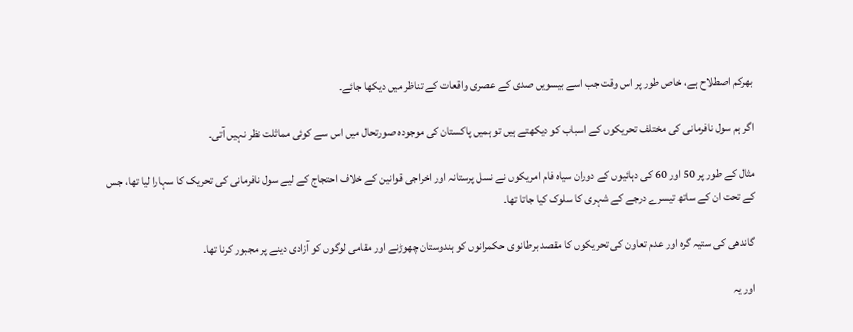بھرکم اصطلاح ہے، خاص طور پر اس وقت جب اسے بیسویں صدی کے عصری واقعات کے تناظر میں دیکھا جائے۔

اگر ہم سول نافرمانی کی مختلف تحریکوں کے اسباب کو دیکھتے ہیں تو ہمیں پاکستان کی موجودہ صورتحال میں اس سے کوئی مماثلت نظر نہیں آتی۔

مثال کے طور پر 50 اور 60 کی دہائیوں کے دوران سیاہ فام امریکوں نے نسل پرستانہ اور اخراجی قوانین کے خلاف احتجاج کے لیے سول نافرمانی کی تحریک کا سہارا لیا تھا، جس کے تحت ان کے ساتھ تیسرے درجے کے شہری کا سلوک کیا جاتا تھا۔

گاندھی کی ستیہ گرہ اور عدم تعاون کی تحریکوں کا مقصد برطانوی حکمرانوں کو ہندوستان چھوڑنے اور مقامی لوگوں کو آزادی دینے پر مجبور کرنا تھا۔

اور یہ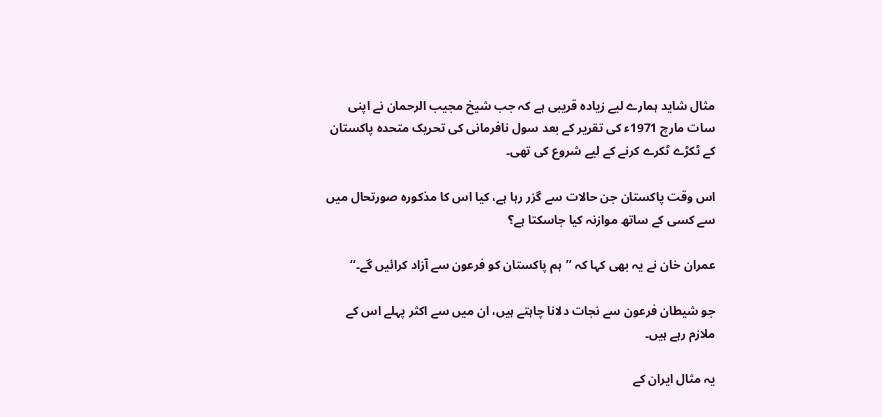مثال شاید ہمارے لیے زیادہ قریبی ہے کہ جب شیخ مجیب الرحمان نے اپنی سات مارچ 1971ء کی تقریر کے بعد سول نافرمانی کی تحریک متحدہ پاکستان کے ٹکڑے ٹکرے کرنے کے لیے شروع کی تھی۔

اس وقت پاکستان جن حالات سے گزر رہا ہے، کیا اس کا مذکورہ صورتحال میں سے کسی کے ساتھ موازنہ کیا جاسکتا ہے؟

عمران خان نے یہ بھی کہا کہ ’’ہم پاکستان کو فرعون سے آزاد کرائیں گے۔‘‘

جو شیطان فرعون سے نجات دلانا چاہتے ہیں، ان میں سے اکثر پہلے اس کے ملازم رہے ہیں۔

یہ مثال ایران کے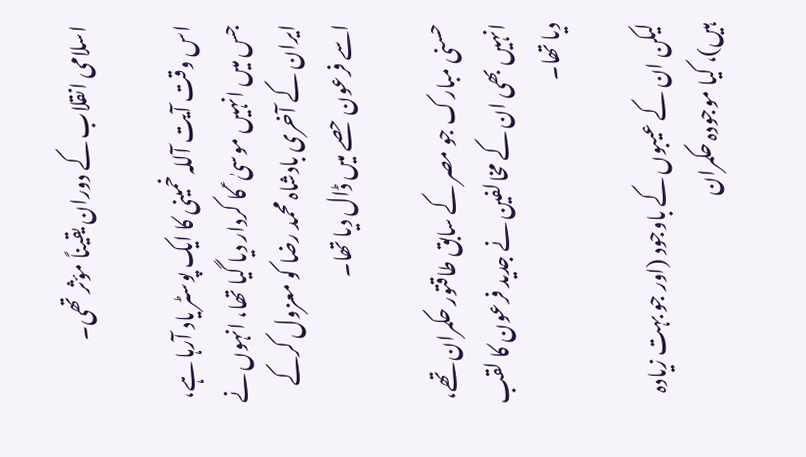اسلامی انقلاب کے دوران یقیناً مؤثر تھی۔

اس وقت آیت آللہ خمینی کا ایک پوسٹر یاد آرہا ہے، جس میں انہیں موسیٰ ؑ کا کردار دیا گیا تھا، انہوں نے ایران کے آخری بادشاہ محمد رضا کو معزول کرکے اسے فرعون حصے میں ڈال دیا تھا۔

حسنی مبارک جو مصر کے سابق طاقتور حکمران تھے، انہیں بھی ان کے مخالفین نے جدید فرعون کا لقب دیا تھا۔

لیکن ان کے عیبوں کے باوجود (اور جو بہت زیادہ ہیں)، کیا موجودہ حکمران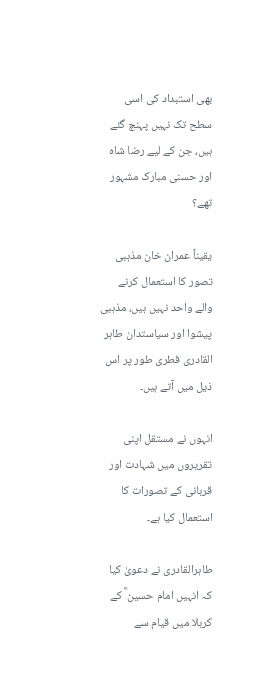بھی استبداد کی اسی سطح تک نہیں پہنچ گئے ہیں، جن کے لیے رضا شاہ اور حسنی مبارک مشہور تھے؟

یقیناً عمران خان مذہبی تصور کا استعمال کرنے والے واحد نہیں ہیں، مذہبی پیشوا اور سیاستدان طاہر القادری فطری طور پر اس ذیل میں آتے ہیں۔

انہوں نے مستقل اپنی تقریروں میں شہادت اور قربانی کے تصورات کا استعمال کیا ہے۔

طاہرالقادری نے دعویٰ کیا کہ انہیں امام حسین ؓ کے کربلا میں قیام سے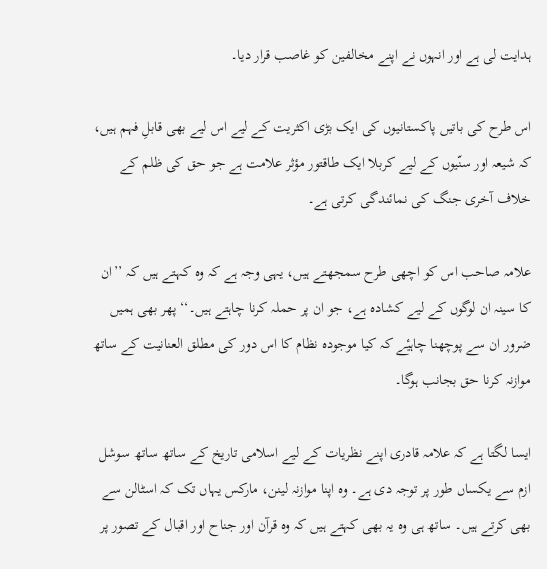ہدایت لی ہے اور انہوں نے اپنے مخالفین کو غاصب قرار دیا۔

اس طرح کی باتیں پاکستانیوں کی ایک بڑی اکثریت کے لیے اس لیے بھی قابلِ فہم ہیں، کہ شیعہ اور سنّیوں کے لیے کربلا ایک طاقتور مؤثر علامت ہے جو حق کی ظلم کے خلاف آخری جنگ کی نمائندگی کرتی ہے۔

علامہ صاحب اس کو اچھی طرح سمجھتے ہیں، یہی وجہ ہے کہ وہ کہتے ہیں کہ ’’ان کا سینہ ان لوگوں کے لیے کشادہ ہے، جو ان پر حملہ کرنا چاہتے ہیں۔‘‘ پھر بھی ہمیں ضرور ان سے پوچھنا چاہیٔے کہ کیا موجودہ نظام کا اس دور کی مطلق العنانیت کے ساتھ موازنہ کرنا حق بجانب ہوگا۔

ایسا لگتا ہے کہ علامہ قادری اپنے نظریات کے لیے اسلامی تاریخ کے ساتھ ساتھ سوشل ازم سے یکساں طور پر توجہ دی ہے۔ وہ اپنا موازنہ لینن، مارکس یہاں تک کہ اسٹالن سے بھی کرتے ہیں۔ ساتھ ہی وہ یہ بھی کہتے ہیں کہ وہ قرآن اور جناح اور اقبال کے تصور پر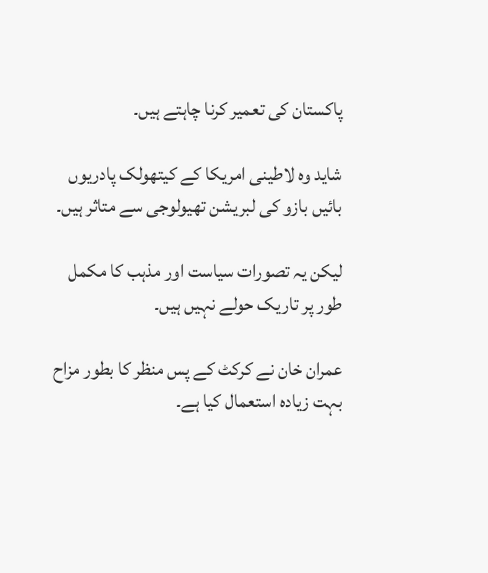پاکستان کی تعمیر کرنا چاہتے ہیں۔

شاید وہ لاطینی امریکا کے کیتھولک پادریوں بائیں بازو کی لبریشن تھیولوجی سے متاثر ہیں۔

لیکن یہ تصورات سیاست اور مذہب کا مکمل طور پر تاریک حولے نہیں ہیں۔

عمران خان نے کرکٹ کے پس منظر کا بطور مزاح بہت زیادہ استعمال کیا ہے۔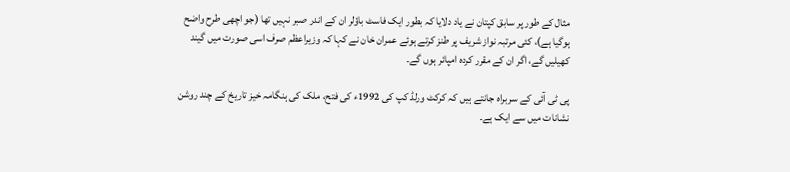مثال کے طور پر سابق کپتان نے یاد دلایا کہ بطور ایک فاسٹ باؤلر ان کے اندر صبر نہیں تھا (جو اچھی طرح واضح ہوگیا ہے)، کئی مرتبہ نواز شریف پر طنز کرتے ہوئے عمران خان نے کہا کہ وزیراعظم صرف اسی صورت میں گیند کھیلیں گے، اگر ان کے مقرر کردہ امپائر ہوں گے۔

پی ٹی آئی کے سربراہ جانتے ہیں کہ کرکٹ ورلڈ کپ کی 1992ء کی فتح، ملک کی ہنگامہ خیز تاریخ کے چند روشن نشانات میں سے ایک ہے۔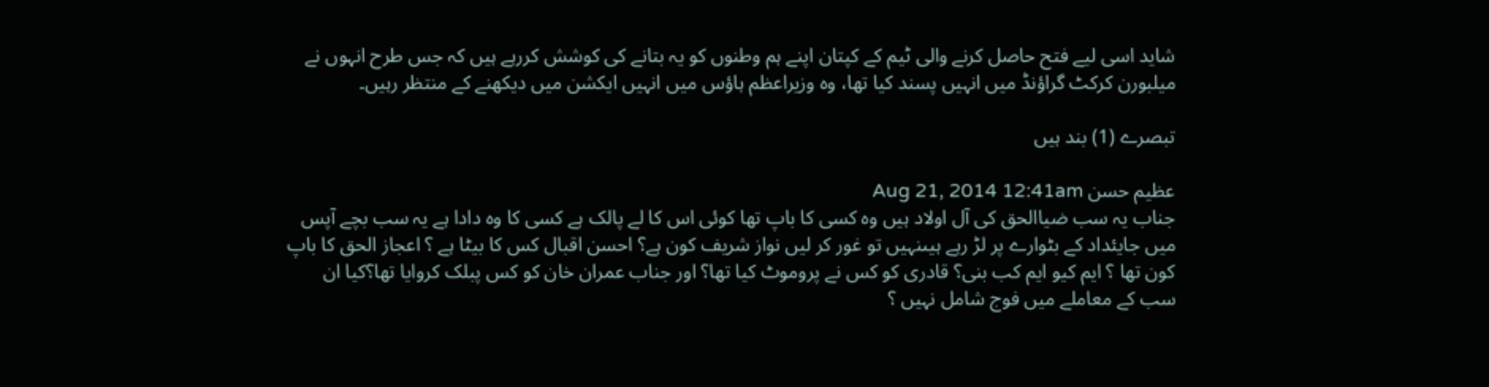شاید اسی لیے فتح حاصل کرنے والی ٹیم کے کپتان اپنے ہم وطنوں کو یہ بتانے کی کوشش کررہے ہیں کہ جس طرح انہوں نے میلبورن کرکٹ گراؤنڈ میں انہیں پسند کیا تھا، وہ وزیراعظم ہاؤس میں انہیں ایکشن میں دیکھنے کے منتظر رہیں۔

تبصرے (1) بند ہیں

عظیم حسن Aug 21, 2014 12:41am
جناب یہ سب ضیاالحق کی آل اولاد ہیں وہ کسی کا باپ تھا کوئی اس کا لے پالک ہے کسی کا وہ دادا ہے یہ سب بچے آپس میں جایئداد کے بٹوارے پر لڑ رہے ہیںنہیں تو غور کر لیں نواز شریف کون ہے؟ احسن اقبال کس کا بیٹا ہے ؟ اعجاز الحق کا باپ کون تھا ؟ ایم کیو ایم کب بنی؟ قادری کو کس نے پروموٹ کیا تھا؟ اور جناب عمران خان کو کس پبلک کروایا تھا؟کیا ان سب کے معاملے میں فوج شامل نہیں ؟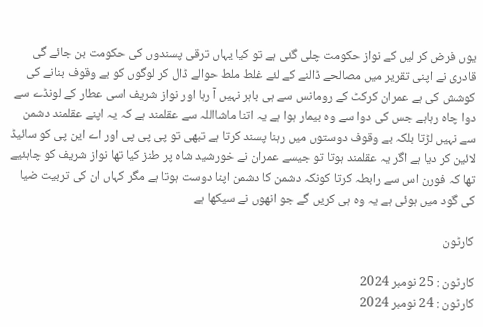یوں فرض کر لیں کے نواز حکومت چلی گئی ہے تو کیا یہاں ترقی پسندوں کی حکومت بن جائے گی قادری نے اپنی تقریر میں مصالحے ڈالنے کے لئے غلط ملط حوالے ڈال کر لوگوں کو بے وقوف بنانے کی کوشش کی ہے عمران کرکٹ کے رومانس سے ہی باہر نہیں آ رہا اور نواز شریف اسی عطار کے لونڈے سے دوا چاہ رہاہے جس کی دوا سے وہ بیمار ہوا ہے یہ اتنا ماشااللہ سے عقلمند ہے کہ یہ اپنے عقلمند دشمن سے نہیں لڑتا بلکہ بے وقوف دوستوں میں رہنا پسند کرتا ہے تبھی تو پی پی پی اور اے این پی کو سائیڈ لائین کر دیا ہے اگر یہ عقلمند ہوتا تو جیسے عمران نے خورشید شاہ پر طنز کیا تھا نواز شریف کو چاہئیے تھا کہ فورن اس سے رابطہ کرتا کونکہ دشمن کا دشمن اپنا دوست ہوتا ہے مگر کہاں ان کی تربیت ضیا کی گود میں ہوئی ہے یہ وہ ہی کریں گے جو انھوں نے سیکھا ہے

کارٹون

کارٹون : 25 نومبر 2024
کارٹون : 24 نومبر 2024